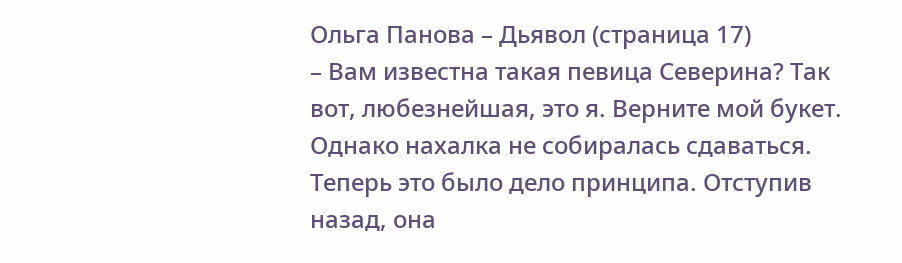Ольга Панова – Дьявол (страница 17)
– Вам известна такая певица Северина? Так вот, любезнейшая, это я. Верните мой букет.
Однако нахалка не собиралась сдаваться. Теперь это было дело принципа. Отступив назад, она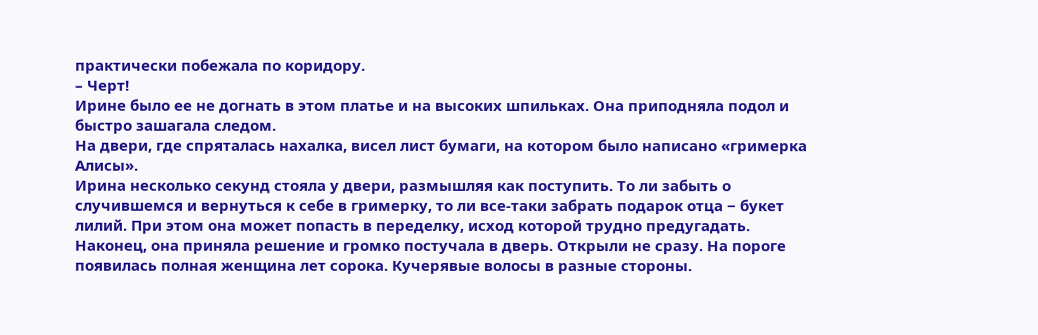практически побежала по коридору.
– Черт!
Ирине было ее не догнать в этом платье и на высоких шпильках. Она приподняла подол и быстро зашагала следом.
На двери, где спряталась нахалка, висел лист бумаги, на котором было написано «гримерка Алисы».
Ирина несколько секунд стояла у двери, размышляя как поступить. То ли забыть о случившемся и вернуться к себе в гримерку, то ли все-таки забрать подарок отца − букет лилий. При этом она может попасть в переделку, исход которой трудно предугадать.
Наконец, она приняла решение и громко постучала в дверь. Открыли не сразу. На пороге появилась полная женщина лет сорока. Кучерявые волосы в разные стороны.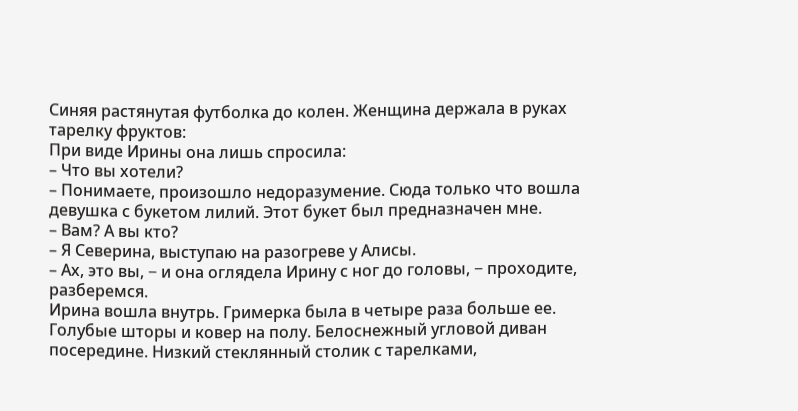Синяя растянутая футболка до колен. Женщина держала в руках тарелку фруктов:
При виде Ирины она лишь спросила:
– Что вы хотели?
– Понимаете, произошло недоразумение. Сюда только что вошла девушка с букетом лилий. Этот букет был предназначен мне.
– Вам? А вы кто?
– Я Северина, выступаю на разогреве у Алисы.
– Ах, это вы, − и она оглядела Ирину с ног до головы, − проходите, разберемся.
Ирина вошла внутрь. Гримерка была в четыре раза больше ее. Голубые шторы и ковер на полу. Белоснежный угловой диван посередине. Низкий стеклянный столик с тарелками,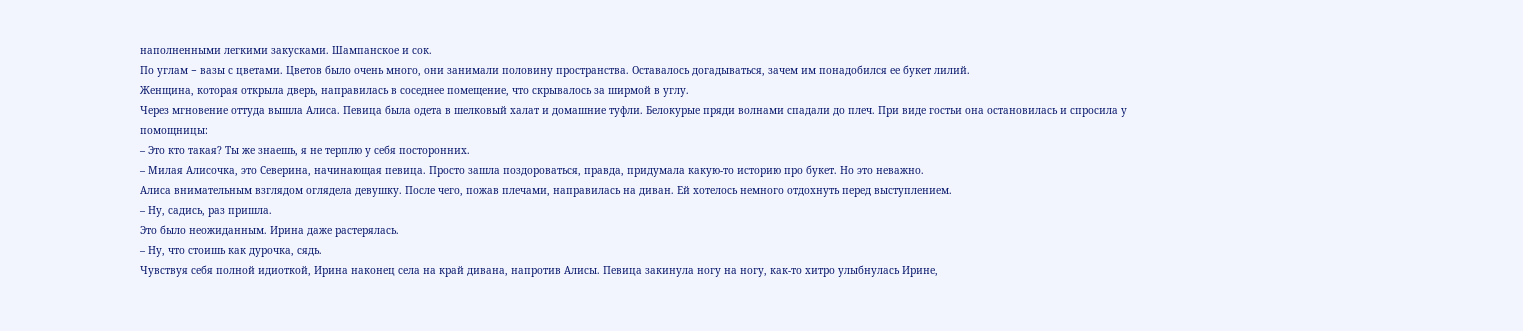наполненными легкими закусками. Шампанское и сок.
По углам − вазы с цветами. Цветов было очень много, они занимали половину пространства. Оставалось догадываться, зачем им понадобился ее букет лилий.
Женщина, которая открыла дверь, направилась в соседнее помещение, что скрывалось за ширмой в углу.
Через мгновение оттуда вышла Алиса. Певица была одета в шелковый халат и домашние туфли. Белокурые пряди волнами спадали до плеч. При виде гостьи она остановилась и спросила у помощницы:
– Это кто такая? Ты же знаешь, я не терплю у себя посторонних.
– Милая Алисочка, это Северина, начинающая певица. Просто зашла поздороваться, правда, придумала какую-то историю про букет. Но это неважно.
Алиса внимательным взглядом оглядела девушку. После чего, пожав плечами, направилась на диван. Ей хотелось немного отдохнуть перед выступлением.
– Ну, садись, раз пришла.
Это было неожиданным. Ирина даже растерялась.
– Ну, что стоишь как дурочка, сядь.
Чувствуя себя полной идиоткой, Ирина наконец села на край дивана, напротив Алисы. Певица закинула ногу на ногу, как-то хитро улыбнулась Ирине,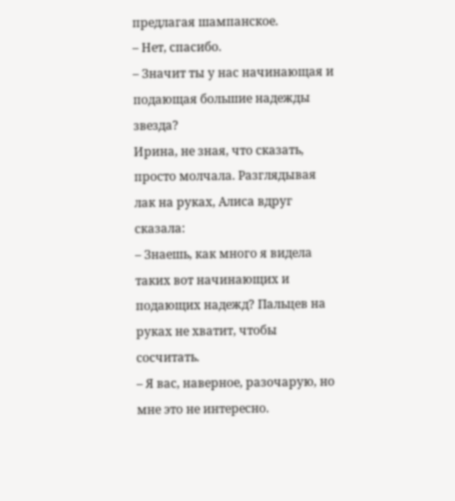предлагая шампанское.
– Нет, спасибо.
– Значит ты у нас начинающая и подающая большие надежды звезда?
Ирина, не зная, что сказать, просто молчала. Разглядывая лак на руках, Алиса вдруг сказала:
– Знаешь, как много я видела таких вот начинающих и подающих надежд? Пальцев на руках не хватит, чтобы сосчитать.
– Я вас, наверное, разочарую, но мне это не интересно.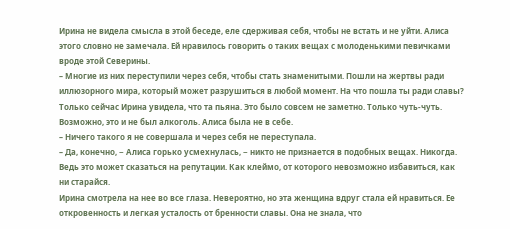Ирина не видела смысла в этой беседе, еле сдерживая себя, чтобы не встать и не уйти. Алиса этого словно не замечала. Ей нравилось говорить о таких вещах с молоденькими певичками вроде этой Северины.
– Многие из них переступили через себя, чтобы стать знаменитыми. Пошли на жертвы ради иллюзорного мира, который может разрушиться в любой момент. На что пошла ты ради славы?
Только сейчас Ирина увидела, что та пьяна. Это было совсем не заметно. Только чуть-чуть. Возможно, это и не был алкоголь. Алиса была не в себе.
– Ничего такого я не совершала и через себя не переступала.
– Да, конечно, − Алиса горько усмехнулась, − никто не признается в подобных вещах. Никогда. Ведь это может сказаться на репутации. Как клеймо, от которого невозможно избавиться, как ни старайся.
Ирина смотрела на нее во все глаза. Невероятно, но эта женщина вдруг стала ей нравиться. Ее откровенность и легкая усталость от бренности славы. Она не знала, что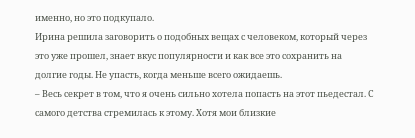именно, но это подкупало.
Ирина решила заговорить о подобных вещах с человеком, который через это уже прошел, знает вкус популярности и как все это сохранить на долгие годы. Не упасть, когда меньше всего ожидаешь.
– Весь секрет в том, что я очень сильно хотела попасть на этот пьедестал. С самого детства стремилась к этому. Хотя мои близкие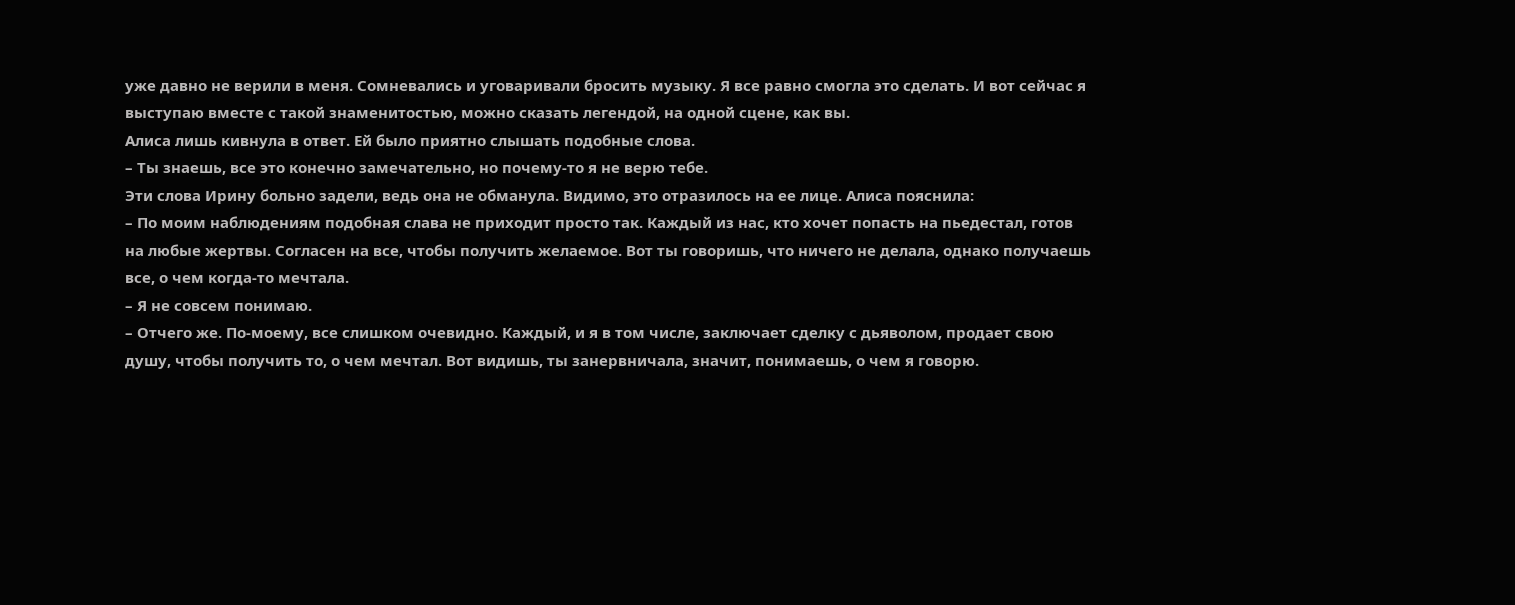уже давно не верили в меня. Сомневались и уговаривали бросить музыку. Я все равно смогла это сделать. И вот сейчас я выступаю вместе с такой знаменитостью, можно сказать легендой, на одной сцене, как вы.
Алиса лишь кивнула в ответ. Ей было приятно слышать подобные слова.
– Ты знаешь, все это конечно замечательно, но почему-то я не верю тебе.
Эти слова Ирину больно задели, ведь она не обманула. Видимо, это отразилось на ее лице. Алиса пояснила:
– По моим наблюдениям подобная слава не приходит просто так. Каждый из нас, кто хочет попасть на пьедестал, готов на любые жертвы. Согласен на все, чтобы получить желаемое. Вот ты говоришь, что ничего не делала, однако получаешь все, о чем когда-то мечтала.
– Я не совсем понимаю.
– Отчего же. По-моему, все слишком очевидно. Каждый, и я в том числе, заключает сделку с дьяволом, продает свою душу, чтобы получить то, о чем мечтал. Вот видишь, ты занервничала, значит, понимаешь, о чем я говорю.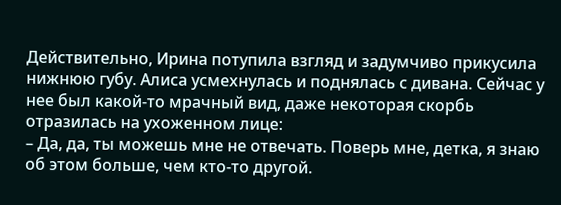Действительно, Ирина потупила взгляд и задумчиво прикусила нижнюю губу. Алиса усмехнулась и поднялась с дивана. Сейчас у нее был какой-то мрачный вид, даже некоторая скорбь отразилась на ухоженном лице:
– Да, да, ты можешь мне не отвечать. Поверь мне, детка, я знаю об этом больше, чем кто-то другой.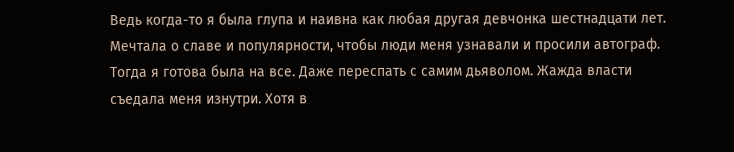Ведь когда-то я была глупа и наивна как любая другая девчонка шестнадцати лет. Мечтала о славе и популярности, чтобы люди меня узнавали и просили автограф. Тогда я готова была на все. Даже переспать с самим дьяволом. Жажда власти съедала меня изнутри. Хотя в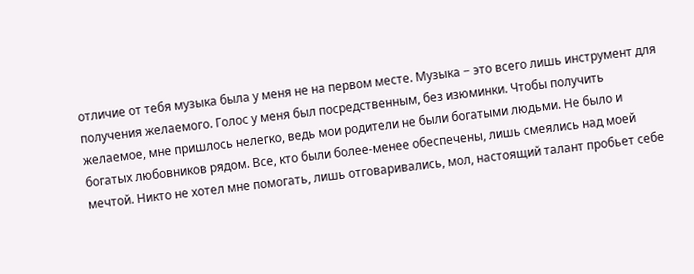отличие от тебя музыка была у меня не на первом месте. Музыка − это всего лишь инструмент для получения желаемого. Голос у меня был посредственным, без изюминки. Чтобы получить желаемое, мне пришлось нелегко, ведь мои родители не были богатыми людьми. Не было и богатых любовников рядом. Все, кто были более-менее обеспечены, лишь смеялись над моей мечтой. Никто не хотел мне помогать, лишь отговаривались, мол, настоящий талант пробьет себе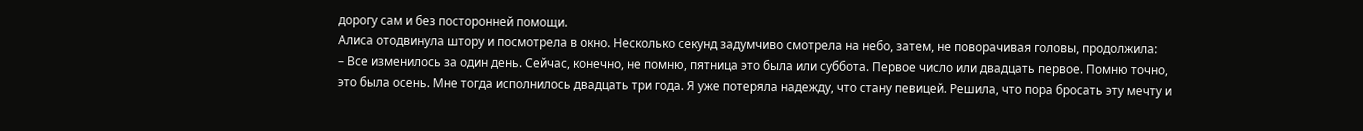дорогу сам и без посторонней помощи.
Алиса отодвинула штору и посмотрела в окно. Несколько секунд задумчиво смотрела на небо, затем, не поворачивая головы, продолжила:
– Все изменилось за один день. Сейчас, конечно, не помню, пятница это была или суббота. Первое число или двадцать первое. Помню точно, это была осень. Мне тогда исполнилось двадцать три года. Я уже потеряла надежду, что стану певицей. Решила, что пора бросать эту мечту и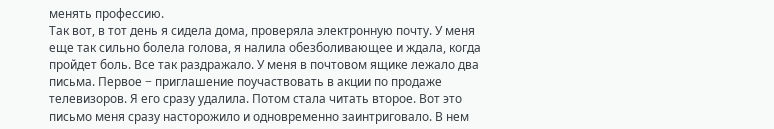менять профессию.
Так вот, в тот день я сидела дома, проверяла электронную почту. У меня еще так сильно болела голова, я налила обезболивающее и ждала, когда пройдет боль. Все так раздражало. У меня в почтовом ящике лежало два письма. Первое − приглашение поучаствовать в акции по продаже телевизоров. Я его сразу удалила. Потом стала читать второе. Вот это письмо меня сразу насторожило и одновременно заинтриговало. В нем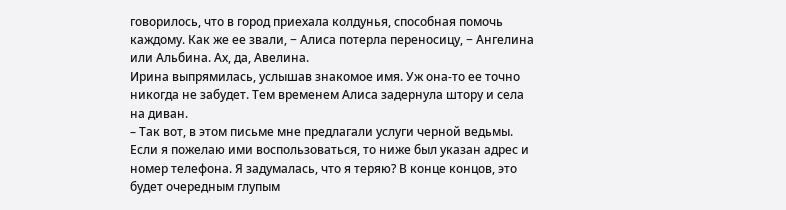говорилось, что в город приехала колдунья, способная помочь каждому. Как же ее звали, − Алиса потерла переносицу, − Ангелина или Альбина. Ах, да, Авелина.
Ирина выпрямилась, услышав знакомое имя. Уж она-то ее точно никогда не забудет. Тем временем Алиса задернула штору и села на диван.
– Так вот, в этом письме мне предлагали услуги черной ведьмы. Если я пожелаю ими воспользоваться, то ниже был указан адрес и номер телефона. Я задумалась, что я теряю? В конце концов, это будет очередным глупым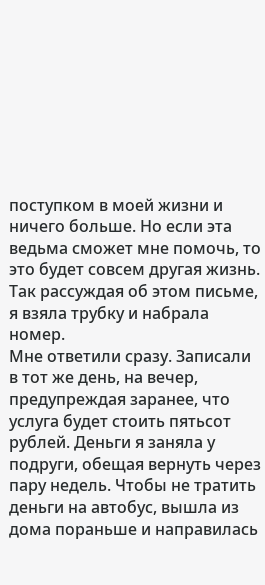поступком в моей жизни и ничего больше. Но если эта ведьма сможет мне помочь, то это будет совсем другая жизнь. Так рассуждая об этом письме, я взяла трубку и набрала номер.
Мне ответили сразу. Записали в тот же день, на вечер, предупреждая заранее, что услуга будет стоить пятьсот рублей. Деньги я заняла у подруги, обещая вернуть через пару недель. Чтобы не тратить деньги на автобус, вышла из дома пораньше и направилась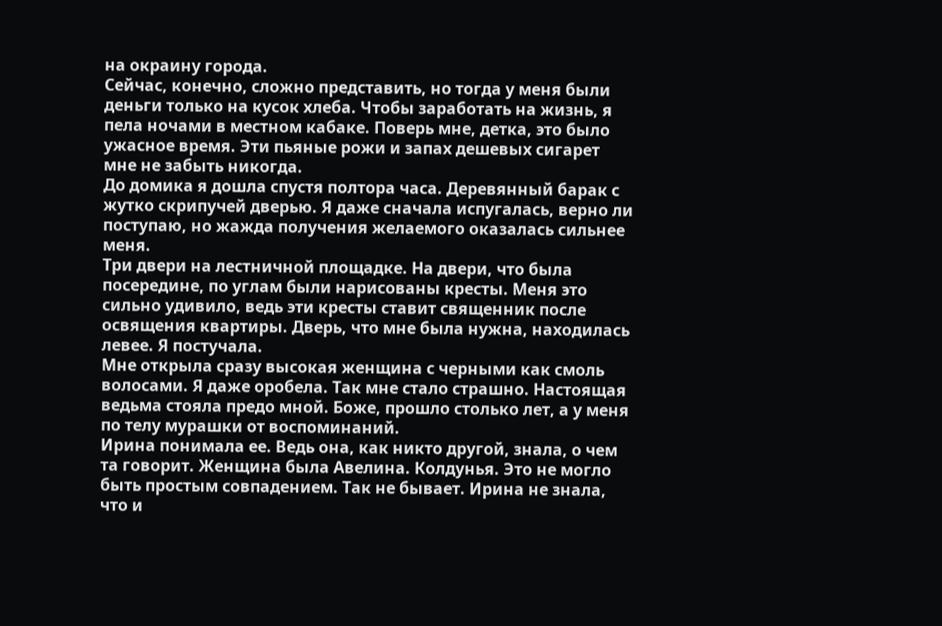на окраину города.
Сейчас, конечно, сложно представить, но тогда у меня были деньги только на кусок хлеба. Чтобы заработать на жизнь, я пела ночами в местном кабаке. Поверь мне, детка, это было ужасное время. Эти пьяные рожи и запах дешевых сигарет мне не забыть никогда.
До домика я дошла спустя полтора часа. Деревянный барак с жутко скрипучей дверью. Я даже сначала испугалась, верно ли поступаю, но жажда получения желаемого оказалась сильнее меня.
Три двери на лестничной площадке. На двери, что была посередине, по углам были нарисованы кресты. Меня это сильно удивило, ведь эти кресты ставит священник после освящения квартиры. Дверь, что мне была нужна, находилась левее. Я постучала.
Мне открыла сразу высокая женщина с черными как смоль волосами. Я даже оробела. Так мне стало страшно. Настоящая ведьма стояла предо мной. Боже, прошло столько лет, а у меня по телу мурашки от воспоминаний.
Ирина понимала ее. Ведь она, как никто другой, знала, о чем та говорит. Женщина была Авелина. Колдунья. Это не могло быть простым совпадением. Так не бывает. Ирина не знала, что и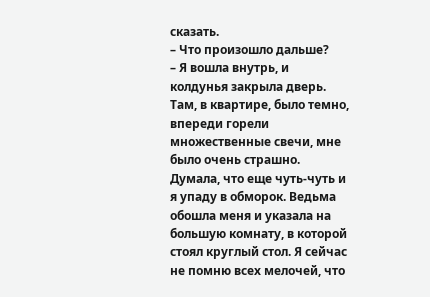сказать.
– Что произошло дальше?
– Я вошла внутрь, и колдунья закрыла дверь. Там, в квартире, было темно, впереди горели множественные свечи, мне было очень страшно. Думала, что еще чуть-чуть и я упаду в обморок. Ведьма обошла меня и указала на большую комнату, в которой стоял круглый стол. Я сейчас не помню всех мелочей, что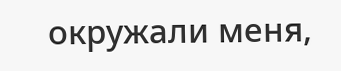окружали меня,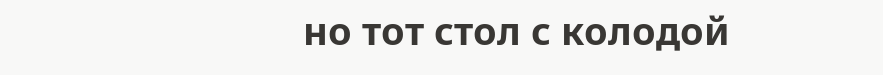но тот стол с колодой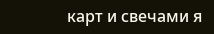карт и свечами я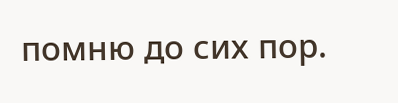помню до сих пор.